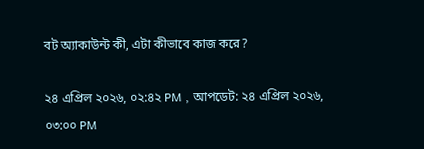বট অ্যাকাউন্ট কী, এটা কীভাবে কাজ করে?

২৪ এপ্রিল ২০২৬, ০২:৪২ PM , আপডেট: ২৪ এপ্রিল ২০২৬, ০৩:০০ PM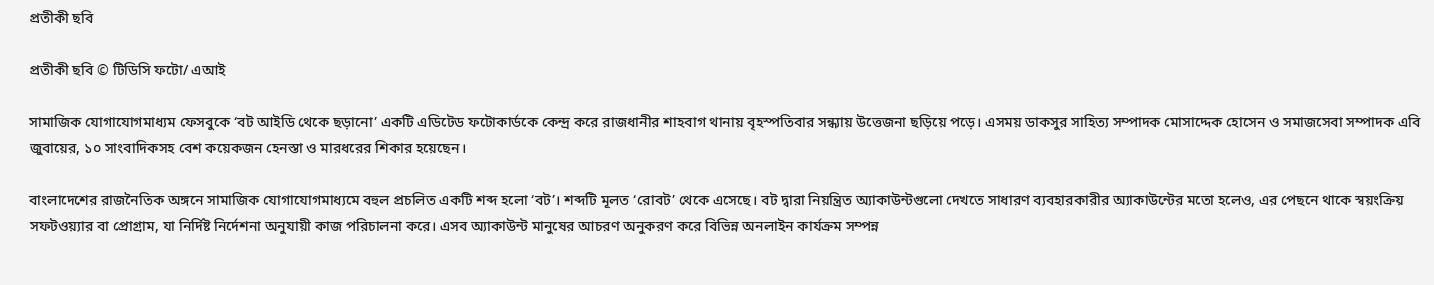প্রতীকী ছবি

প্রতীকী ছবি © টিডিসি ফটো/ এআই

সামাজিক যোগাযোগমাধ্যম ফেসবুকে ‘বট আইডি থেকে ছড়ানো’ একটি এডিটেড ফটোকার্ডকে কেন্দ্র করে রাজধানীর শাহবাগ থানায় বৃহস্পতিবার সন্ধ্যায় উত্তেজনা ছড়িয়ে পড়ে। এসময় ডাকসুর সাহিত্য সম্পাদক মোসাদ্দেক হোসেন ও সমাজসেবা সম্পাদক এবি জুবায়ের, ১০ সাংবাদিকসহ বেশ কয়েকজন হেনস্তা ও মারধরের শিকার হয়েছেন।

বাংলাদেশের রাজনৈতিক অঙ্গনে সামাজিক যোগাযোগমাধ্যমে বহুল প্রচলিত একটি শব্দ হলো ‘বট’। শব্দটি মূলত ‘রোবট’ থেকে এসেছে। বট দ্বারা নিয়ন্ত্রিত অ্যাকাউন্টগুলো দেখতে সাধারণ ব্যবহারকারীর অ্যাকাউন্টের মতো হলেও, এর পেছনে থাকে স্বয়ংক্রিয় সফটওয়্যার বা প্রোগ্রাম, যা নির্দিষ্ট নির্দেশনা অনুযায়ী কাজ পরিচালনা করে। এসব অ্যাকাউন্ট মানুষের আচরণ অনুকরণ করে বিভিন্ন অনলাইন কার্যক্রম সম্পন্ন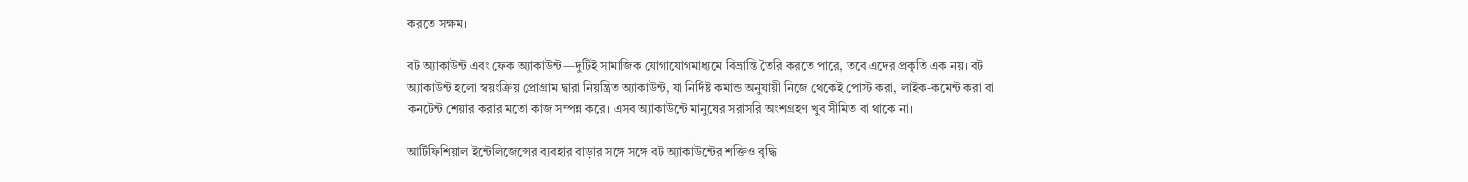করতে সক্ষম।

বট অ্যাকাউন্ট এবং ফেক অ্যাকাউন্ট—দুটিই সামাজিক যোগাযোগমাধ্যমে বিভ্রান্তি তৈরি করতে পারে, তবে এদের প্রকৃতি এক নয়। বট অ্যাকাউন্ট হলো স্বয়ংক্রিয় প্রোগ্রাম দ্বারা নিয়ন্ত্রিত অ্যাকাউন্ট, যা নির্দিষ্ট কমান্ড অনুযায়ী নিজে থেকেই পোস্ট করা, লাইক-কমেন্ট করা বা কনটেন্ট শেয়ার করার মতো কাজ সম্পন্ন করে। এসব অ্যাকাউন্টে মানুষের সরাসরি অংশগ্রহণ খুব সীমিত বা থাকে না।

আর্টিফিশিয়াল ইন্টেলিজেন্সের ব্যবহার বাড়ার সঙ্গে সঙ্গে বট অ্যাকাউন্টের শক্তিও বৃদ্ধি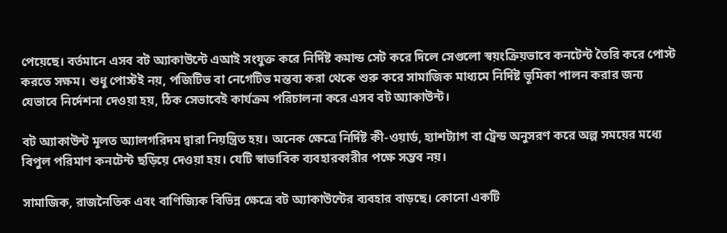পেয়েছে। বর্তমানে এসব বট অ্যাকাউন্টে এআই সংযুক্ত করে নির্দিষ্ট কমান্ড সেট করে দিলে সেগুলো স্বয়ংক্রিয়ভাবে কনটেন্ট তৈরি করে পোস্ট করতে সক্ষম। শুধু পোস্টই নয়, পজিটিভ বা নেগেটিভ মন্তব্য করা থেকে শুরু করে সামাজিক মাধ্যমে নির্দিষ্ট ভূমিকা পালন করার জন্য যেভাবে নির্দেশনা দেওয়া হয়, ঠিক সেভাবেই কার্যক্রম পরিচালনা করে এসব বট অ্যাকাউন্ট।

বট অ্যাকাউন্ট মূলত অ্যালগরিদম দ্বারা নিয়ন্ত্রিত হয়। অনেক ক্ষেত্রে নির্দিষ্ট কী-ওয়ার্ড, হ্যাশট্যাগ বা ট্রেন্ড অনুসরণ করে অল্প সময়ের মধ্যে বিপুল পরিমাণ কনটেন্ট ছড়িয়ে দেওয়া হয়। যেটি স্বাভাবিক ব্যবহারকারীর পক্ষে সম্ভব নয়।

সামাজিক, রাজনৈতিক এবং বাণিজ্যিক বিভিন্ন ক্ষেত্রে বট অ্যাকাউন্টের ব্যবহার বাড়ছে। কোনো একটি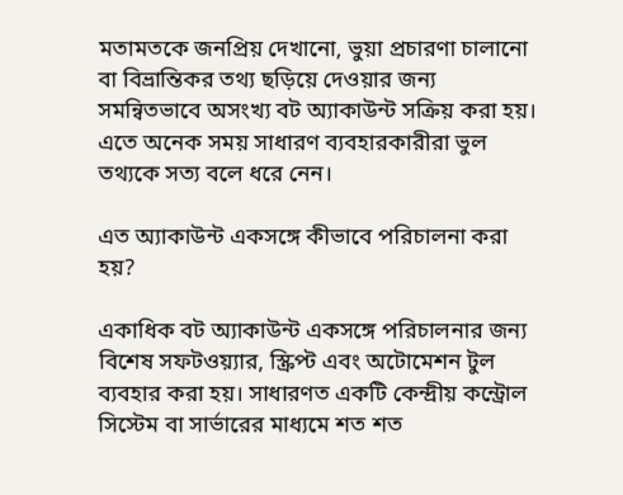মতামতকে জনপ্রিয় দেখানো, ভুয়া প্রচারণা চালানো বা বিভ্রান্তিকর তথ্য ছড়িয়ে দেওয়ার জন্য সমন্বিতভাবে অসংখ্য বট অ্যাকাউন্ট সক্রিয় করা হয়। এতে অনেক সময় সাধারণ ব্যবহারকারীরা ভুল তথ্যকে সত্য বলে ধরে নেন।

এত অ্যাকাউন্ট একসঙ্গে কীভাবে পরিচালনা করা হয়?

একাধিক বট অ্যাকাউন্ট একসঙ্গে পরিচালনার জন্য বিশেষ সফটওয়্যার, স্ক্রিপ্ট এবং অটোমেশন টুল ব্যবহার করা হয়। সাধারণত একটি কেন্দ্রীয় কন্ট্রোল সিস্টেম বা সার্ভারের মাধ্যমে শত শত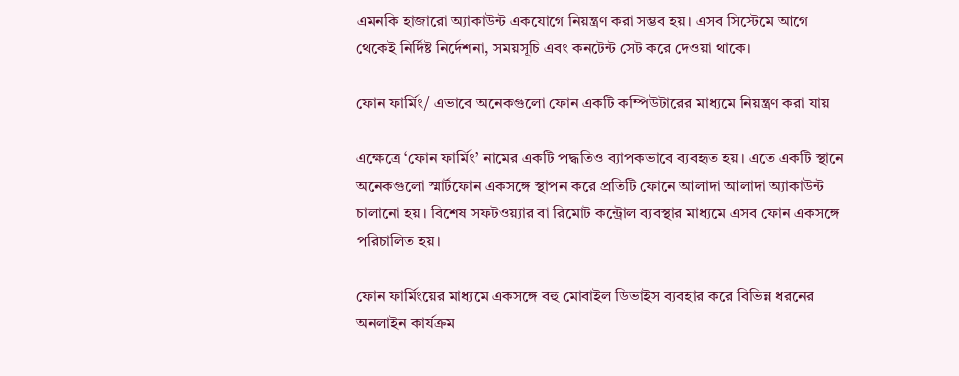এমনকি হাজারো অ্যাকাউন্ট একযোগে নিয়ন্ত্রণ করা সম্ভব হয়। এসব সিস্টেমে আগে থেকেই নির্দিষ্ট নির্দেশনা, সময়সূচি এবং কনটেন্ট সেট করে দেওয়া থাকে।

ফোন ফার্মিং/ এভাবে অনেকগুলো ফোন একটি কম্পিউটারের মাধ্যমে নিয়ন্ত্রণ করা যায়

এক্ষেত্রে ‘ফোন ফার্মিং’ নামের একটি পদ্ধতিও ব্যাপকভাবে ব্যবহৃত হয়। এতে একটি স্থানে অনেকগুলো স্মার্টফোন একসঙ্গে স্থাপন করে প্রতিটি ফোনে আলাদা আলাদা অ্যাকাউন্ট চালানো হয়। বিশেষ সফটওয়্যার বা রিমোট কন্ট্রোল ব্যবস্থার মাধ্যমে এসব ফোন একসঙ্গে পরিচালিত হয়।

ফোন ফার্মিংয়ের মাধ্যমে একসঙ্গে বহু মোবাইল ডিভাইস ব্যবহার করে বিভিন্ন ধরনের অনলাইন কার্যক্রম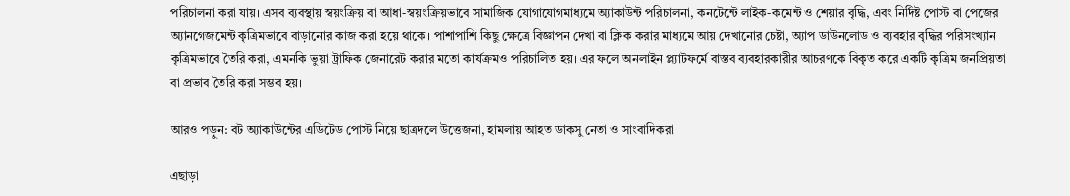পরিচালনা করা যায়। এসব ব্যবস্থায় স্বয়ংক্রিয় বা আধা-স্বয়ংক্রিয়ভাবে সামাজিক যোগাযোগমাধ্যমে অ্যাকাউন্ট পরিচালনা, কনটেন্টে লাইক-কমেন্ট ও শেয়ার বৃদ্ধি, এবং নির্দিষ্ট পোস্ট বা পেজের অ্যানগেজমেন্ট কৃত্রিমভাবে বাড়ানোর কাজ করা হয়ে থাকে। পাশাপাশি কিছু ক্ষেত্রে বিজ্ঞাপন দেখা বা ক্লিক করার মাধ্যমে আয় দেখানোর চেষ্টা, অ্যাপ ডাউনলোড ও ব্যবহার বৃদ্ধির পরিসংখ্যান কৃত্রিমভাবে তৈরি করা, এমনকি ভুয়া ট্রাফিক জেনারেট করার মতো কার্যক্রমও পরিচালিত হয়। এর ফলে অনলাইন প্ল্যাটফর্মে বাস্তব ব্যবহারকারীর আচরণকে বিকৃত করে একটি কৃত্রিম জনপ্রিয়তা বা প্রভাব তৈরি করা সম্ভব হয়।

আরও পড়ুন: বট অ্যাকাউন্টের এডিটেড পোস্ট নিয়ে ছাত্রদলে উত্তেজনা, হামলায় আহত ডাকসু নেতা ও সাংবাদিকরা

এছাড়া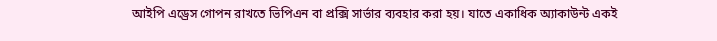আইপি এড্রেস গোপন রাখতে ভিপিএন বা প্রক্সি সার্ভার ব্যবহার করা হয়। যাতে একাধিক অ্যাকাউন্ট একই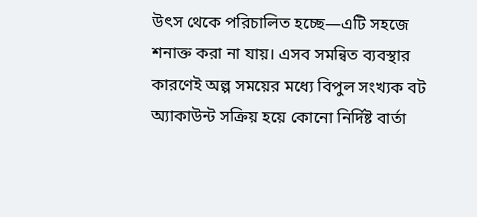উৎস থেকে পরিচালিত হচ্ছে—এটি সহজে শনাক্ত করা না যায়। এসব সমন্বিত ব্যবস্থার কারণেই অল্প সময়ের মধ্যে বিপুল সংখ্যক বট অ্যাকাউন্ট সক্রিয় হয়ে কোনো নির্দিষ্ট বার্তা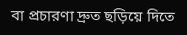বা প্রচারণা দ্রুত ছড়িয়ে দিতে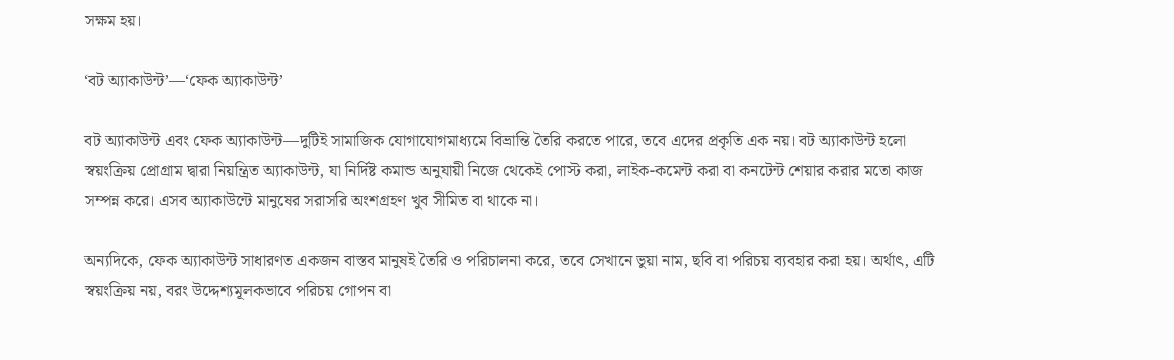সক্ষম হয়।

‘বট অ্যাকাউন্ট’—‘ফেক অ্যাকাউন্ট’

বট অ্যাকাউন্ট এবং ফেক অ্যাকাউন্ট—দুটিই সামাজিক যোগাযোগমাধ্যমে বিভ্রান্তি তৈরি করতে পারে, তবে এদের প্রকৃতি এক নয়। বট অ্যাকাউন্ট হলো স্বয়ংক্রিয় প্রোগ্রাম দ্বারা নিয়ন্ত্রিত অ্যাকাউন্ট, যা নির্দিষ্ট কমান্ড অনুযায়ী নিজে থেকেই পোস্ট করা, লাইক-কমেন্ট করা বা কনটেন্ট শেয়ার করার মতো কাজ সম্পন্ন করে। এসব অ্যাকাউন্টে মানুষের সরাসরি অংশগ্রহণ খুব সীমিত বা থাকে না।

অন্যদিকে, ফেক অ্যাকাউন্ট সাধারণত একজন বাস্তব মানুষই তৈরি ও পরিচালনা করে, তবে সেখানে ভুয়া নাম, ছবি বা পরিচয় ব্যবহার করা হয়। অর্থাৎ, এটি স্বয়ংক্রিয় নয়, বরং উদ্দেশ্যমূলকভাবে পরিচয় গোপন বা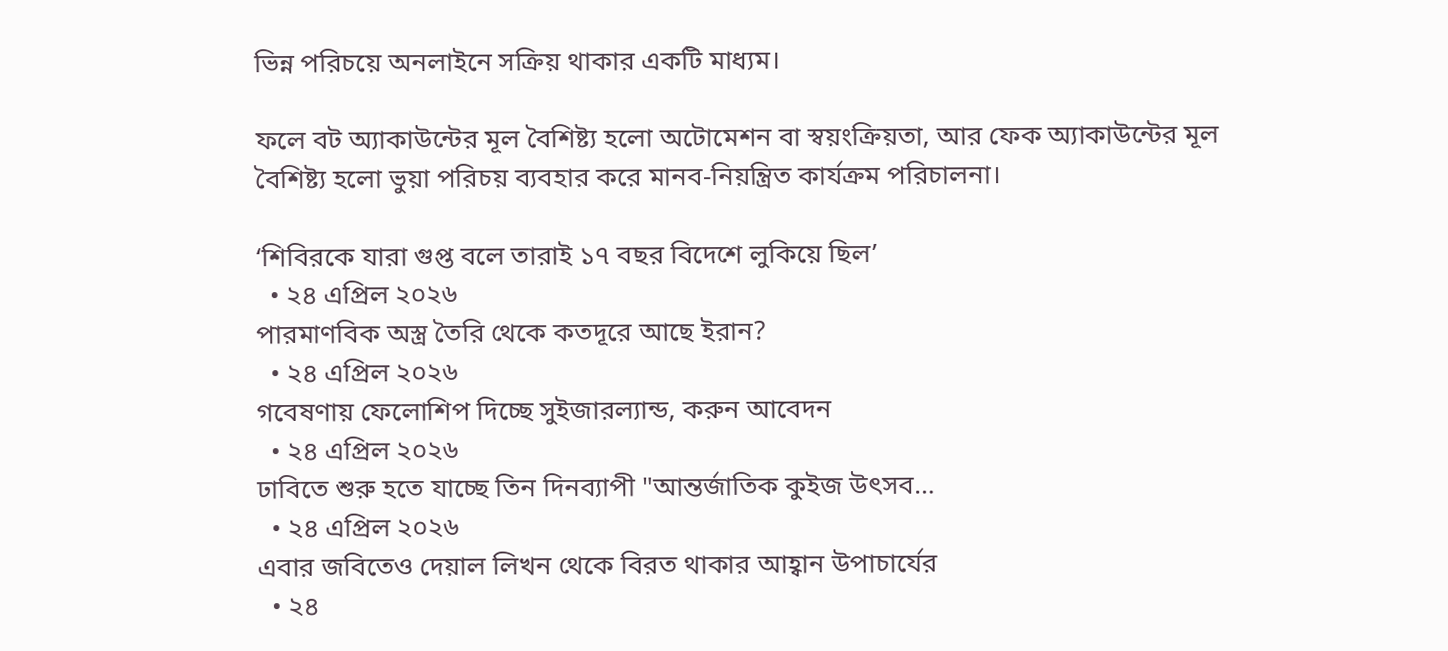ভিন্ন পরিচয়ে অনলাইনে সক্রিয় থাকার একটি মাধ্যম।

ফলে বট অ্যাকাউন্টের মূল বৈশিষ্ট্য হলো অটোমেশন বা স্বয়ংক্রিয়তা, আর ফেক অ্যাকাউন্টের মূল বৈশিষ্ট্য হলো ভুয়া পরিচয় ব্যবহার করে মানব-নিয়ন্ত্রিত কার্যক্রম পরিচালনা।

‘শিবিরকে যারা গুপ্ত বলে তারাই ১৭ বছর বিদেশে লুকিয়ে ছিল’
  • ২৪ এপ্রিল ২০২৬
পারমাণবিক অস্ত্র তৈরি থেকে কতদূরে আছে ইরান?
  • ২৪ এপ্রিল ২০২৬
গবেষণায় ফেলোশিপ দিচ্ছে সুইজারল্যান্ড, করুন আবেদন
  • ২৪ এপ্রিল ২০২৬
ঢাবিতে শুরু হতে যাচ্ছে তিন দিনব্যাপী "আন্তর্জাতিক কুইজ উৎসব…
  • ২৪ এপ্রিল ২০২৬
এবার জবিতেও দেয়াল লিখন থেকে বিরত থাকার আহ্বান উপাচার্যের
  • ২৪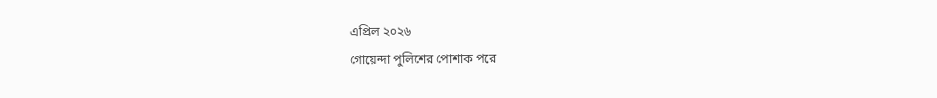এপ্রিল ২০২৬
গোয়েন্দা পুলিশের পোশাক পরে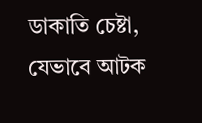ডাকাতি চেষ্টা, যেভাবে আটক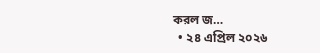করল জ…
  • ২৪ এপ্রিল ২০২৬